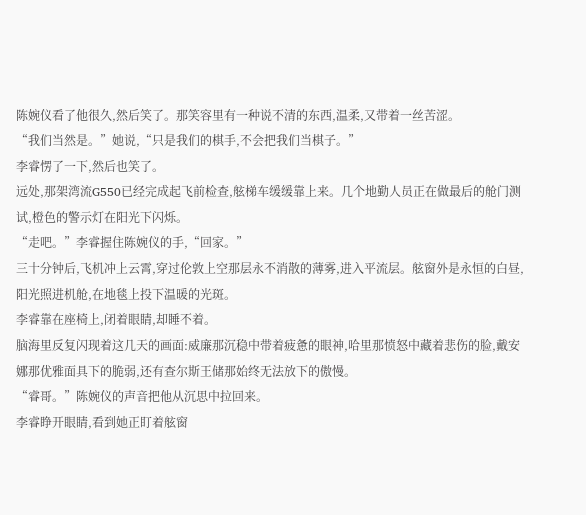陈婉仪看了他很久,然后笑了。那笑容里有一种说不清的东西,温柔,又带着一丝苦涩。
“我们当然是。”她说,“只是我们的棋手,不会把我们当棋子。”
李睿愣了一下,然后也笑了。
远处,那架湾流G550已经完成起飞前检查,舷梯车缓缓靠上来。几个地勤人员正在做最后的舱门测试,橙色的警示灯在阳光下闪烁。
“走吧。”李睿握住陈婉仪的手,“回家。”
三十分钟后,飞机冲上云霄,穿过伦敦上空那层永不消散的薄雾,进入平流层。舷窗外是永恒的白昼,阳光照进机舱,在地毯上投下温暖的光斑。
李睿靠在座椅上,闭着眼睛,却睡不着。
脑海里反复闪现着这几天的画面:威廉那沉稳中带着疲惫的眼神,哈里那愤怒中藏着悲伤的脸,戴安娜那优雅面具下的脆弱,还有查尔斯王储那始终无法放下的傲慢。
“睿哥。”陈婉仪的声音把他从沉思中拉回来。
李睿睁开眼睛,看到她正盯着舷窗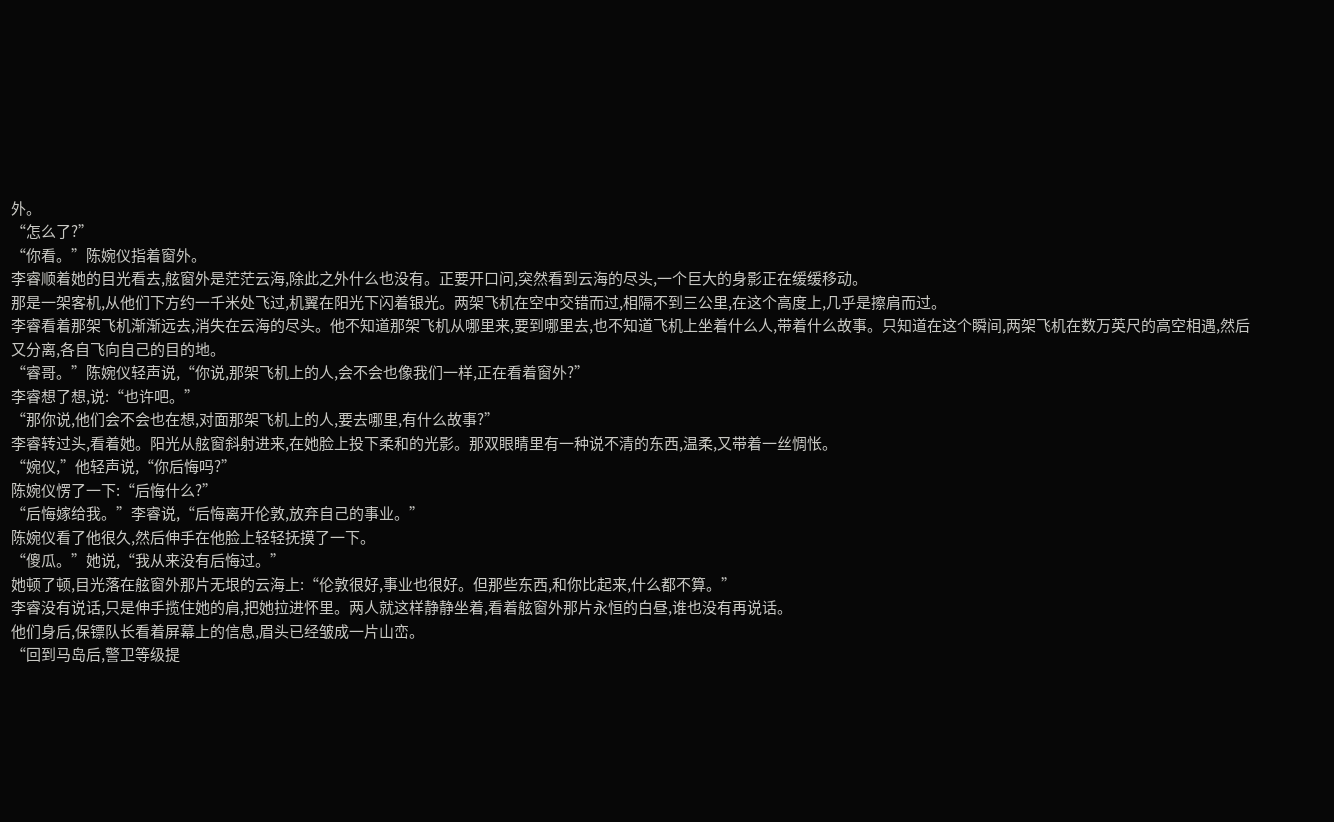外。
“怎么了?”
“你看。”陈婉仪指着窗外。
李睿顺着她的目光看去,舷窗外是茫茫云海,除此之外什么也没有。正要开口问,突然看到云海的尽头,一个巨大的身影正在缓缓移动。
那是一架客机,从他们下方约一千米处飞过,机翼在阳光下闪着银光。两架飞机在空中交错而过,相隔不到三公里,在这个高度上,几乎是擦肩而过。
李睿看着那架飞机渐渐远去,消失在云海的尽头。他不知道那架飞机从哪里来,要到哪里去,也不知道飞机上坐着什么人,带着什么故事。只知道在这个瞬间,两架飞机在数万英尺的高空相遇,然后又分离,各自飞向自己的目的地。
“睿哥。”陈婉仪轻声说,“你说,那架飞机上的人,会不会也像我们一样,正在看着窗外?”
李睿想了想,说:“也许吧。”
“那你说,他们会不会也在想,对面那架飞机上的人,要去哪里,有什么故事?”
李睿转过头,看着她。阳光从舷窗斜射进来,在她脸上投下柔和的光影。那双眼睛里有一种说不清的东西,温柔,又带着一丝惆怅。
“婉仪,”他轻声说,“你后悔吗?”
陈婉仪愣了一下:“后悔什么?”
“后悔嫁给我。”李睿说,“后悔离开伦敦,放弃自己的事业。”
陈婉仪看了他很久,然后伸手在他脸上轻轻抚摸了一下。
“傻瓜。”她说,“我从来没有后悔过。”
她顿了顿,目光落在舷窗外那片无垠的云海上:“伦敦很好,事业也很好。但那些东西,和你比起来,什么都不算。”
李睿没有说话,只是伸手揽住她的肩,把她拉进怀里。两人就这样静静坐着,看着舷窗外那片永恒的白昼,谁也没有再说话。
他们身后,保镖队长看着屏幕上的信息,眉头已经皱成一片山峦。
“回到马岛后,警卫等级提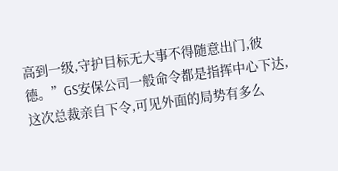高到一级,守护目标无大事不得随意出门,彼德。”GS安保公司一般命令都是指挥中心下达,这次总裁亲自下令,可见外面的局势有多么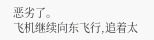恶劣了。
飞机继续向东飞行,追着太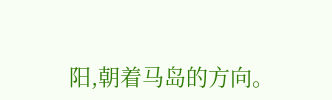阳,朝着马岛的方向。